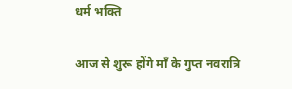धर्म भक्ति

आज से शुरू होंगे माँ के गुप्त नवरात्रि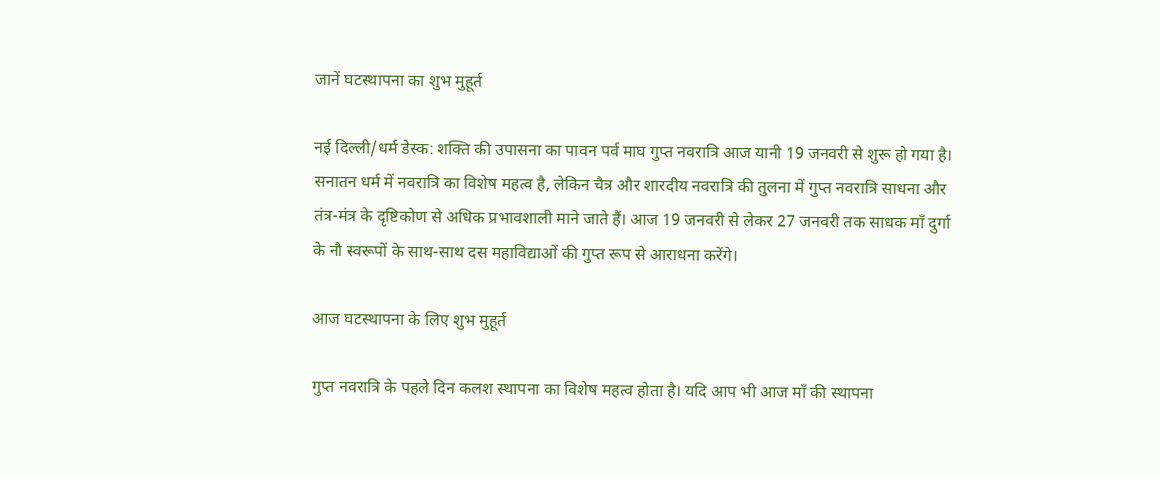जानें घटस्थापना का शुभ मुहूर्त

नई दिल्ली/धर्म डेस्क: शक्ति की उपासना का पावन पर्व माघ गुप्त नवरात्रि आज यानी 19 जनवरी से शुरू हो गया है। सनातन धर्म में नवरात्रि का विशेष महत्व है, लेकिन चैत्र और शारदीय नवरात्रि की तुलना में गुप्त नवरात्रि साधना और तंत्र-मंत्र के दृष्टिकोण से अधिक प्रभावशाली माने जाते हैं। आज 19 जनवरी से लेकर 27 जनवरी तक साधक माँ दुर्गा के नौ स्वरूपों के साथ-साथ दस महाविद्याओं की गुप्त रूप से आराधना करेंगे।

आज घटस्थापना के लिए शुभ मुहूर्त

गुप्त नवरात्रि के पहले दिन कलश स्थापना का विशेष महत्व होता है। यदि आप भी आज माँ की स्थापना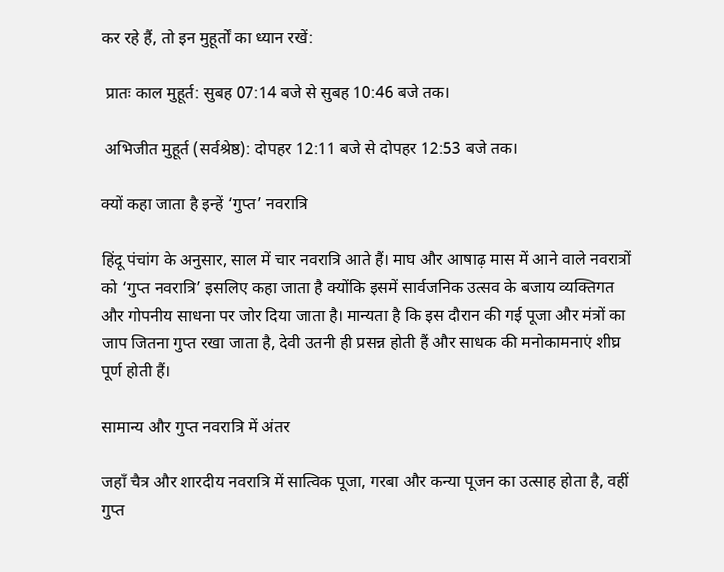कर रहे हैं, तो इन मुहूर्तों का ध्यान रखें:

 प्रातः काल मुहूर्त: सुबह 07:14 बजे से सुबह 10:46 बजे तक।

 अभिजीत मुहूर्त (सर्वश्रेष्ठ): दोपहर 12:11 बजे से दोपहर 12:53 बजे तक।

क्यों कहा जाता है इन्हें ‘गुप्त’ नवरात्रि

हिंदू पंचांग के अनुसार, साल में चार नवरात्रि आते हैं। माघ और आषाढ़ मास में आने वाले नवरात्रों को ‘गुप्त नवरात्रि’ इसलिए कहा जाता है क्योंकि इसमें सार्वजनिक उत्सव के बजाय व्यक्तिगत और गोपनीय साधना पर जोर दिया जाता है। मान्यता है कि इस दौरान की गई पूजा और मंत्रों का जाप जितना गुप्त रखा जाता है, देवी उतनी ही प्रसन्न होती हैं और साधक की मनोकामनाएं शीघ्र पूर्ण होती हैं।

सामान्य और गुप्त नवरात्रि में अंतर

जहाँ चैत्र और शारदीय नवरात्रि में सात्विक पूजा, गरबा और कन्या पूजन का उत्साह होता है, वहीं गुप्त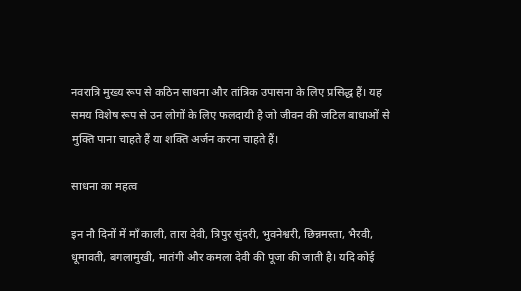नवरात्रि मुख्य रूप से कठिन साधना और तांत्रिक उपासना के लिए प्रसिद्ध हैं। यह समय विशेष रूप से उन लोगों के लिए फलदायी है जो जीवन की जटिल बाधाओं से मुक्ति पाना चाहते हैं या शक्ति अर्जन करना चाहते हैं।

साधना का महत्व

इन नौ दिनों में माँ काली, तारा देवी, त्रिपुर सुंदरी, भुवनेश्वरी, छिन्नमस्ता, भैरवी, धूमावती, बगलामुखी, मातंगी और कमला देवी की पूजा की जाती है। यदि कोई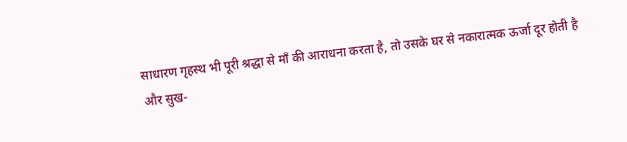साधारण गृहस्थ भी पूरी श्रद्धा से माँ की आराधना करता है, तो उसके घर से नकारात्मक ऊर्जा दूर होती है और सुख-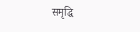समृद्धि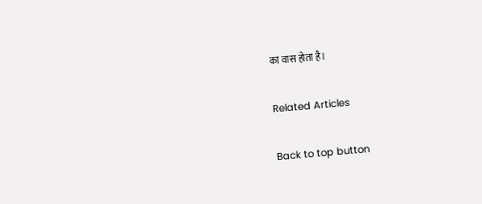का वास होता है।

Related Articles

Back to top button